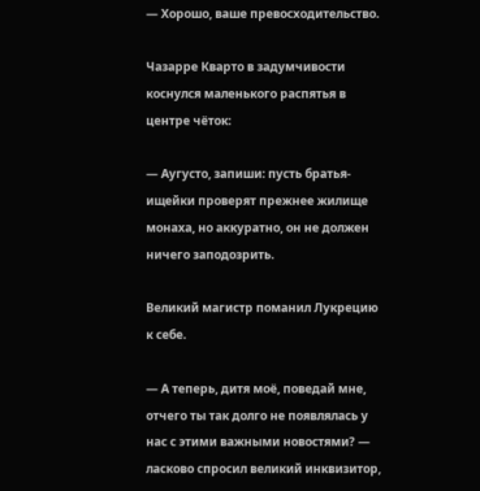— Хорошо, ваше превосходительство.

Чазарре Кварто в задумчивости коснулся маленького распятья в центре чёток:

— Аугусто, запиши: пусть братья-ищейки проверят прежнее жилище монаха, но аккуратно, он не должен ничего заподозрить.

Великий магистр поманил Лукрецию к себе.

— А теперь, дитя моё, поведай мне, отчего ты так долго не появлялась у нас с этими важными новостями? — ласково спросил великий инквизитор,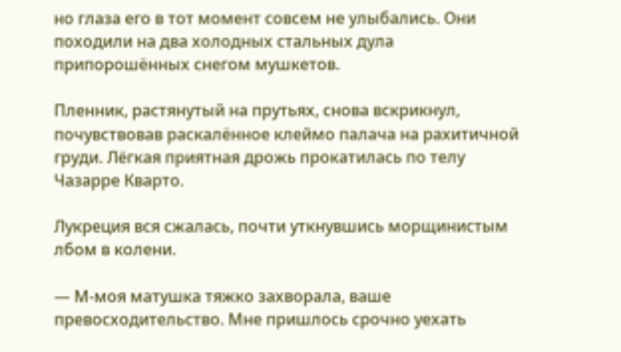но глаза его в тот момент совсем не улыбались. Они походили на два холодных стальных дула припорошённых снегом мушкетов.

Пленник, растянутый на прутьях, снова вскрикнул, почувствовав раскалённое клеймо палача на рахитичной груди. Лёгкая приятная дрожь прокатилась по телу Чазарре Кварто.

Лукреция вся сжалась, почти уткнувшись морщинистым лбом в колени.

— М-моя матушка тяжко захворала, ваше превосходительство. Мне пришлось срочно уехать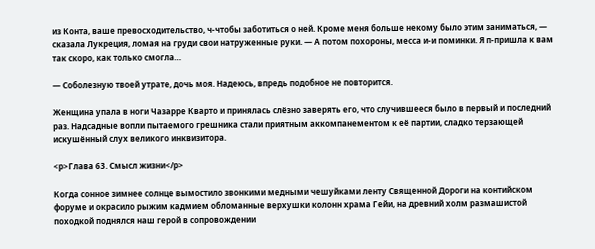из Конта, ваше превосходительство, ч-чтобы заботиться о ней. Кроме меня больше некому было этим заниматься, — сказала Лукреция, ломая на груди свои натруженные руки. — А потом похороны, месса и-и поминки. Я п-пришла к вам так скоро, как только смогла…

— Соболезную твоей утрате, дочь моя. Надеюсь, впредь подобное не повторится.

Женщина упала в ноги Чазарре Кварто и принялась слёзно заверять его, что случившееся было в первый и последний раз. Надсадные вопли пытаемого грешника стали приятным аккомпанементом к её партии, сладко терзающей искушённый слух великого инквизитора.

<p>Глава 63. Смысл жизни</p>

Когда сонное зимнее солнце вымостило звонкими медными чешуйками ленту Священной Дороги на контийском форуме и окрасило рыжим кадмием обломанные верхушки колонн храма Гейи, на древний холм размашистой походкой поднялся наш герой в сопровождении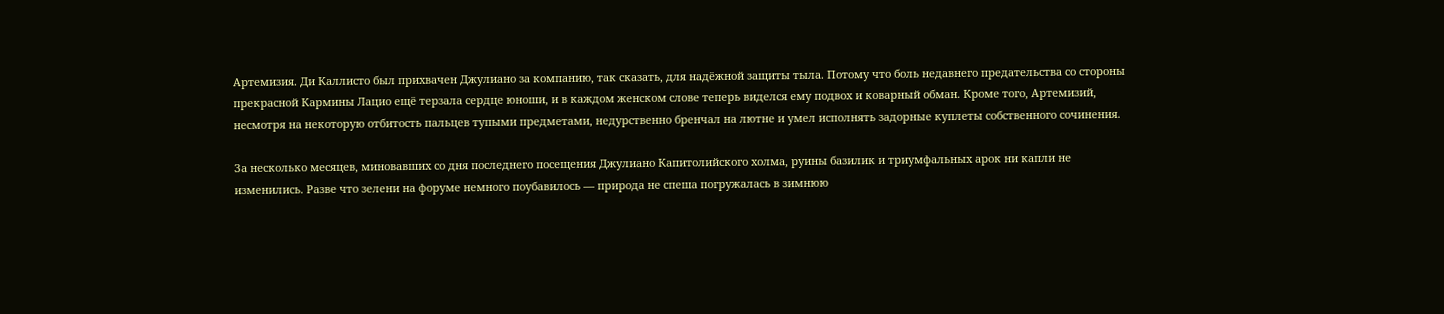Артемизия. Ди Каллисто был прихвачен Джулиано за компанию, так сказать, для надёжной защиты тыла. Потому что боль недавнего предательства со стороны прекрасной Кармины Лацио ещё терзала сердце юноши, и в каждом женском слове теперь виделся ему подвох и коварный обман. Кроме того, Артемизий, несмотря на некоторую отбитость пальцев тупыми предметами, недурственно бренчал на лютне и умел исполнять задорные куплеты собственного сочинения.

За несколько месяцев, миновавших со дня последнего посещения Джулиано Капитолийского холма, руины базилик и триумфальных арок ни капли не изменились. Разве что зелени на форуме немного поубавилось — природа не спеша погружалась в зимнюю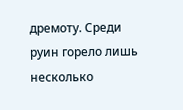дремоту. Среди руин горело лишь несколько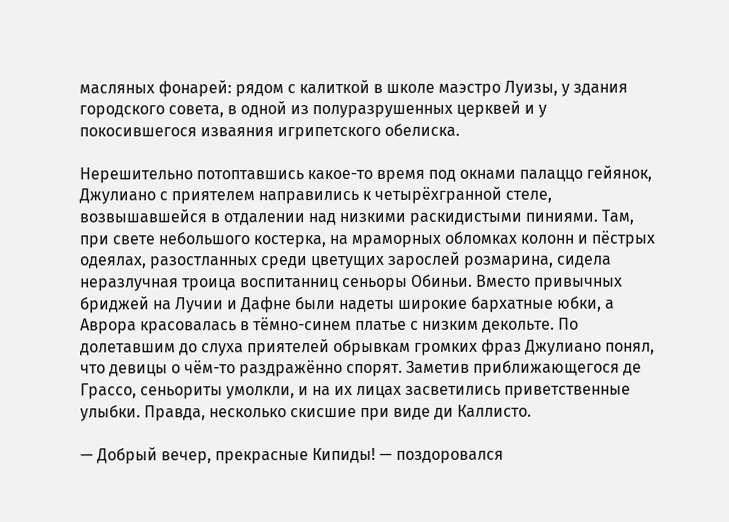масляных фонарей: рядом с калиткой в школе маэстро Луизы, у здания городского совета, в одной из полуразрушенных церквей и у покосившегося изваяния игрипетского обелиска.

Нерешительно потоптавшись какое-то время под окнами палаццо гейянок, Джулиано с приятелем направились к четырёхгранной стеле, возвышавшейся в отдалении над низкими раскидистыми пиниями. Там, при свете небольшого костерка, на мраморных обломках колонн и пёстрых одеялах, разостланных среди цветущих зарослей розмарина, сидела неразлучная троица воспитанниц сеньоры Обиньи. Вместо привычных бриджей на Лучии и Дафне были надеты широкие бархатные юбки, а Аврора красовалась в тёмно-синем платье с низким декольте. По долетавшим до слуха приятелей обрывкам громких фраз Джулиано понял, что девицы о чём-то раздражённо спорят. Заметив приближающегося де Грассо, сеньориты умолкли, и на их лицах засветились приветственные улыбки. Правда, несколько скисшие при виде ди Каллисто.

— Добрый вечер, прекрасные Кипиды! — поздоровался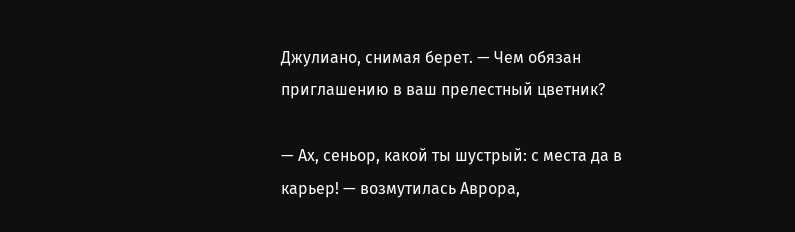Джулиано, снимая берет. — Чем обязан приглашению в ваш прелестный цветник?

— Ах, сеньор, какой ты шустрый: с места да в карьер! — возмутилась Аврора,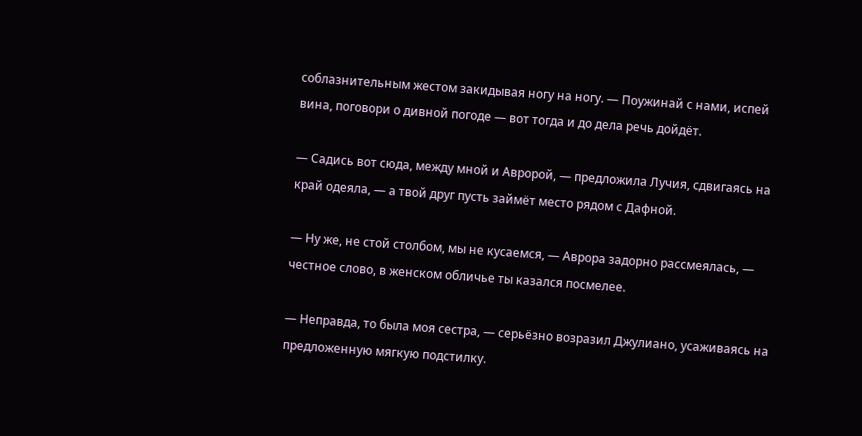соблазнительным жестом закидывая ногу на ногу. — Поужинай с нами, испей вина, поговори о дивной погоде — вот тогда и до дела речь дойдёт.

— Садись вот сюда, между мной и Авророй, — предложила Лучия, сдвигаясь на край одеяла, — а твой друг пусть займёт место рядом с Дафной.

— Ну же, не стой столбом, мы не кусаемся, — Аврора задорно рассмеялась, — честное слово, в женском обличье ты казался посмелее.

— Неправда, то была моя сестра, — серьёзно возразил Джулиано, усаживаясь на предложенную мягкую подстилку.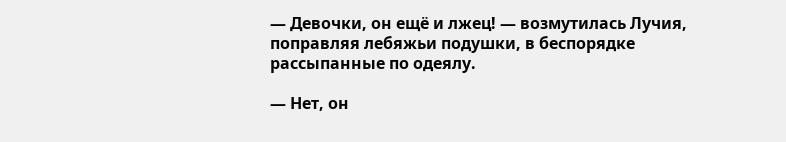— Девочки, он ещё и лжец! — возмутилась Лучия, поправляя лебяжьи подушки, в беспорядке рассыпанные по одеялу.

— Нет, он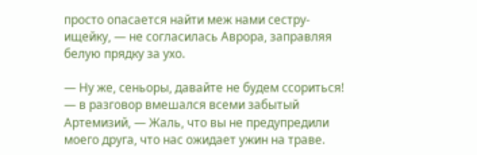просто опасается найти меж нами сестру-ищейку, — не согласилась Аврора, заправляя белую прядку за ухо.

— Ну же, сеньоры, давайте не будем ссориться! — в разговор вмешался всеми забытый Артемизий, — Жаль, что вы не предупредили моего друга, что нас ожидает ужин на траве.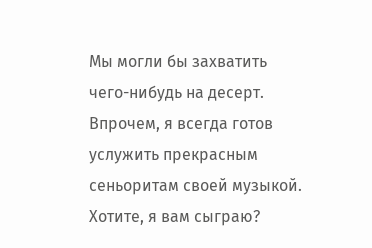Мы могли бы захватить чего-нибудь на десерт. Впрочем, я всегда готов услужить прекрасным сеньоритам своей музыкой. Хотите, я вам сыграю?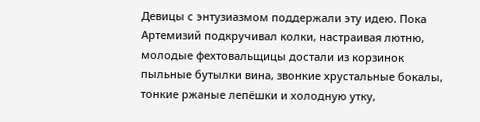Девицы с энтузиазмом поддержали эту идею. Пока Артемизий подкручивал колки, настраивая лютню, молодые фехтовальщицы достали из корзинок пыльные бутылки вина, звонкие хрустальные бокалы, тонкие ржаные лепёшки и холодную утку,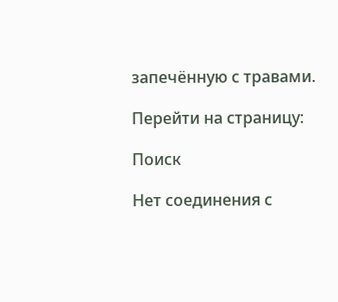запечённую с травами.

Перейти на страницу:

Поиск

Нет соединения с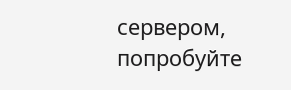сервером, попробуйте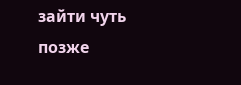зайти чуть позже